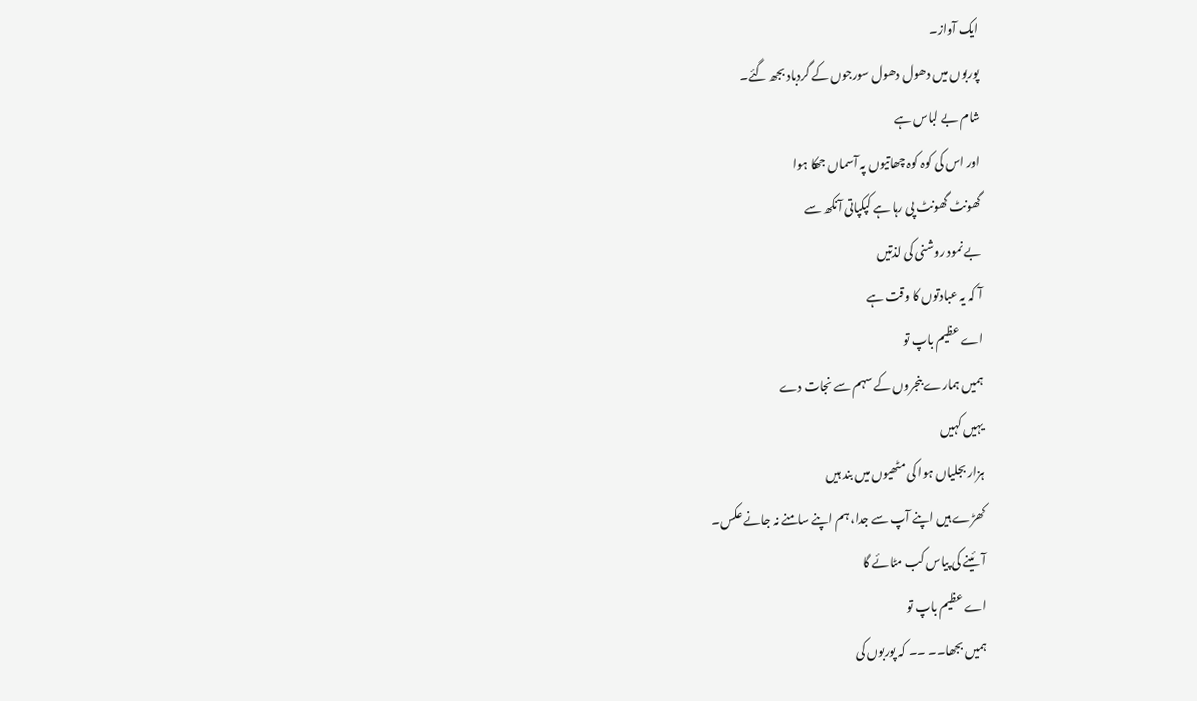ایک آواز۔
پوربوں میں دھول دھول سورجوں کے گردباد بجھ گئے۔
شام بے لباس ہے
اور اس کی کوہ کوہ چھاتیوں پہ آسماں جھکا ہوا
گھونٹ گھونٹ پی رہا ہے کپکپاتی آنکھ سے
بے نمود روشنی کی لذتیں
آ کہ یہ عبادتوں کا وقت ہے
اے عظیم باپ تو
ہمیں ہمارے بنجروں کے سہم سے نجات دے
یہیں کہیں
ہزار بجلیاں ہوا کی مٹھیوں میں بند ہیں
کھڑے ہیں اپنے آپ سے جدا، ہم اپنے سامنے نہ جانے عکس۔
آئینے کی پیاس کب مٹائے گا
اے عظیم باپ تو
ہمیں بجھا۔۔ ۔۔ کہ پوربوں کی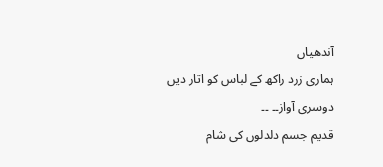آندھیاں
ہماری زرد راکھ کے لباس کو اتار دیں
دوسری آواز۔۔ ۔۔
قدیم جسم دلدلوں کی شام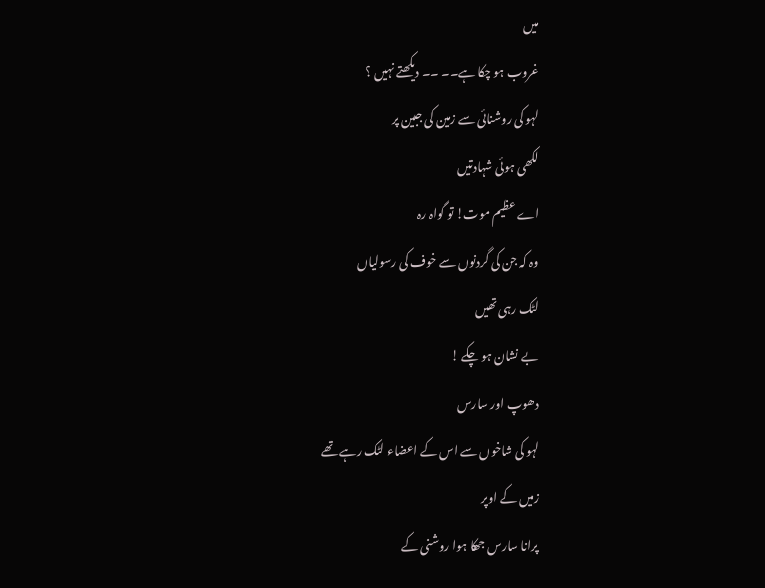میں
غروب ہو چکا ہے۔۔ ۔۔ دیکھتے نہیں ؟
لہو کی روشنائی سے زمین کی جبین پر
لکھی ہوئی شہادتیں
اے عظیم موت! تو گواہ رہ
وہ کہ جن کی گردنوں سے خوف کی رسولیاں
لٹک رہی تھیں
بے نشان ہو چکے !
دھوپ اور سارس
لہو کی شاخوں سے اس کے اعضاء لٹک رہے تھے
زمیں کے اوپر
پرانا سارس جھکا ہوا روشنی کے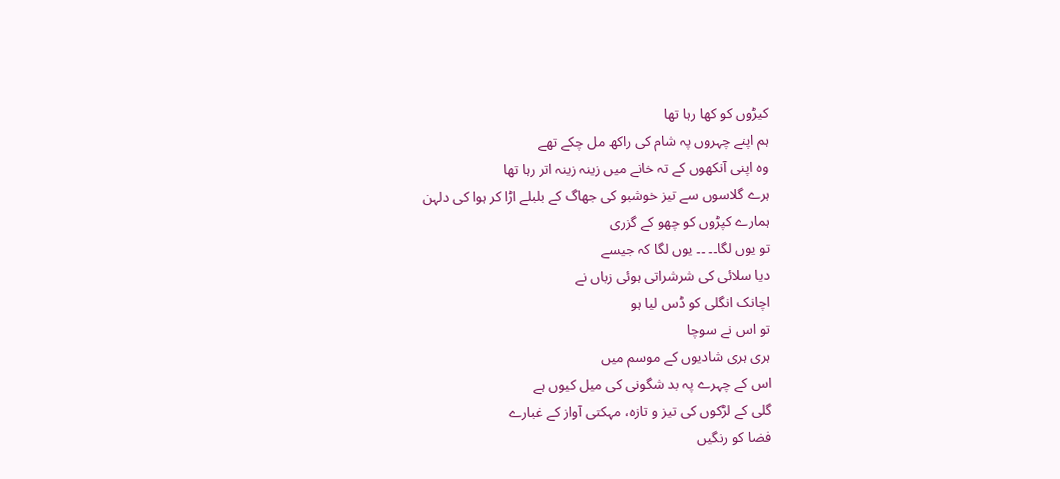کیڑوں کو کھا رہا تھا
ہم اپنے چہروں پہ شام کی راکھ مل چکے تھے
وہ اپنی آنکھوں کے تہ خانے میں زینہ زینہ اتر رہا تھا
ہرے گلاسوں سے تیز خوشبو کی جھاگ کے بلبلے اڑا کر ہوا کی دلہن
ہمارے کپڑوں کو چھو کے گزری
تو یوں لگا۔۔ ۔۔ یوں لگا کہ جیسے
دیا سلائی کی شرشراتی ہوئی زباں نے
اچانک انگلی کو ڈس لیا ہو
تو اس نے سوچا
ہری ہری شادیوں کے موسم میں
اس کے چہرے پہ بد شگونی کی میل کیوں ہے
گلی کے لڑکوں کی تیز و تازہ، مہکتی آواز کے غبارے
فضا کو رنگیں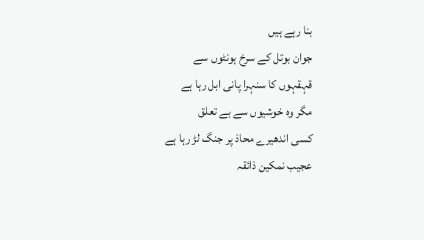بنا رہے ہیں
جوان بوتل کے سرخ ہونٹوں سے
قہقہوں کا سنہرا پانی ابل رہا ہے
مگر وہ خوشیوں سے بے تعلق
کسی اندھیرے محاذ پر جنگ لڑ رہا ہے
عجیب نمکین ذائقہ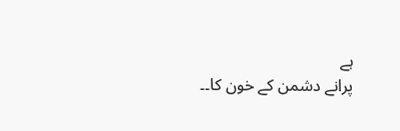ہے
پرانے دشمن کے خون کا۔۔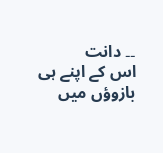۔۔ دانت
اس کے اپنے ہی بازوؤں میں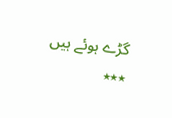گڑے ہوئے ہیں
٭٭٭